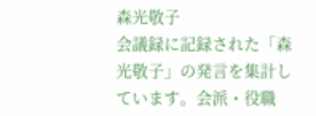森光敬子
会議録に記録された「森光敬子」の発言を集計しています。会派・役職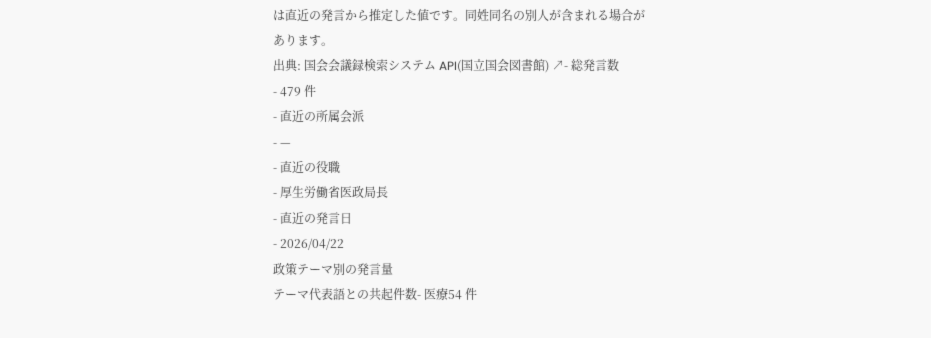は直近の発言から推定した値です。同姓同名の別人が含まれる場合があります。
出典: 国会会議録検索システム API(国立国会図書館) ↗- 総発言数
- 479 件
- 直近の所属会派
- —
- 直近の役職
- 厚生労働省医政局長
- 直近の発言日
- 2026/04/22
政策テーマ別の発言量
テーマ代表語との共起件数- 医療54 件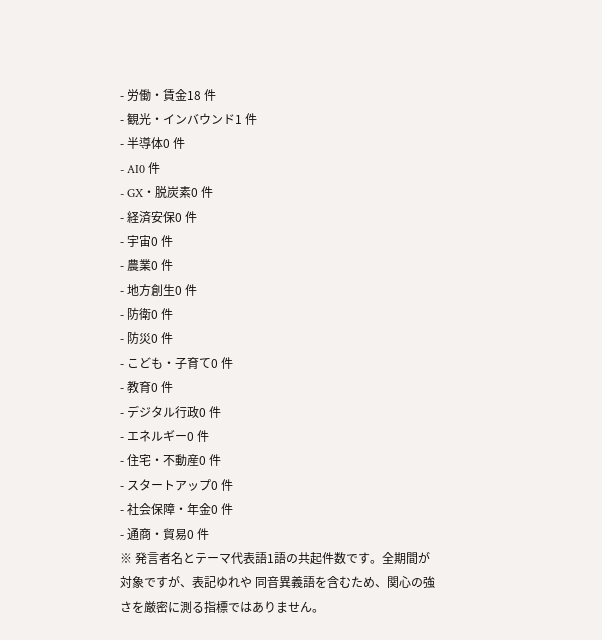- 労働・賃金18 件
- 観光・インバウンド1 件
- 半導体0 件
- AI0 件
- GX・脱炭素0 件
- 経済安保0 件
- 宇宙0 件
- 農業0 件
- 地方創生0 件
- 防衛0 件
- 防災0 件
- こども・子育て0 件
- 教育0 件
- デジタル行政0 件
- エネルギー0 件
- 住宅・不動産0 件
- スタートアップ0 件
- 社会保障・年金0 件
- 通商・貿易0 件
※ 発言者名とテーマ代表語1語の共起件数です。全期間が対象ですが、表記ゆれや 同音異義語を含むため、関心の強さを厳密に測る指標ではありません。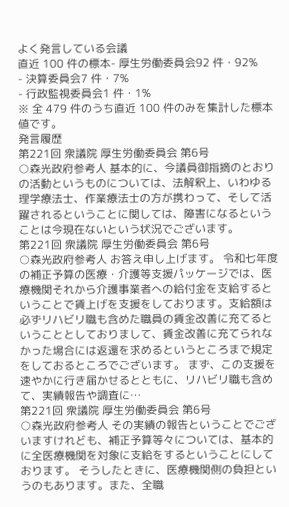よく発言している会議
直近 100 件の標本- 厚生労働委員会92 件・92%
- 決算委員会7 件・7%
- 行政監視委員会1 件・1%
※ 全 479 件のうち直近 100 件のみを集計した標本値です。
発言履歴
第221回 衆議院 厚生労働委員会 第6号
○森光政府参考人 基本的に、今議員御指摘のとおりの活動というものについては、法解釈上、いわゆる理学療法士、作業療法士の方が携わって、そして活躍されるということに関しては、障害になるということは今現在ないという状況でございます。
第221回 衆議院 厚生労働委員会 第6号
○森光政府参考人 お答え申し上げます。 令和七年度の補正予算の医療・介護等支援パッケージでは、医療機関それから介護事業者への給付金を支給するということで賃上げを支援をしております。支給額は必ずリハビリ職も含めた職員の賃金改善に充てるということとしておりまして、賃金改善に充てられなかった場合には返還を求めるというところまで規定をしておるところでございます。 まず、この支援を速やかに行き届かせるとともに、リハビリ職も含めて、実績報告や調査に…
第221回 衆議院 厚生労働委員会 第6号
○森光政府参考人 その実績の報告ということでございますけれども、補正予算等々については、基本的に全医療機関を対象に支給をするということにしております。 そうしたときに、医療機関側の負担というのもあります。また、全職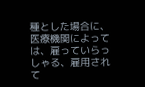種とした場合に、医療機関によっては、雇っていらっしゃる、雇用されて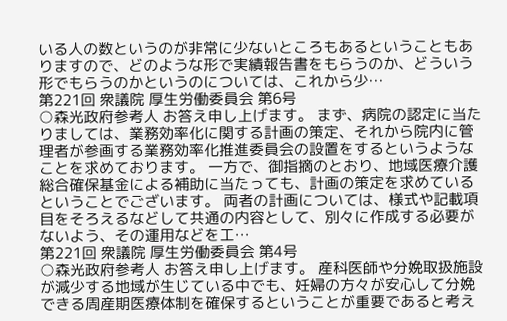いる人の数というのが非常に少ないところもあるということもありますので、どのような形で実績報告書をもらうのか、どういう形でもらうのかというのについては、これから少…
第221回 衆議院 厚生労働委員会 第6号
○森光政府参考人 お答え申し上げます。 まず、病院の認定に当たりましては、業務効率化に関する計画の策定、それから院内に管理者が参画する業務効率化推進委員会の設置をするというようなことを求めております。 一方で、御指摘のとおり、地域医療介護総合確保基金による補助に当たっても、計画の策定を求めているということでございます。 両者の計画については、様式や記載項目をそろえるなどして共通の内容として、別々に作成する必要がないよう、その運用などを工…
第221回 衆議院 厚生労働委員会 第4号
○森光政府参考人 お答え申し上げます。 産科医師や分娩取扱施設が減少する地域が生じている中でも、妊婦の方々が安心して分娩できる周産期医療体制を確保するということが重要であると考え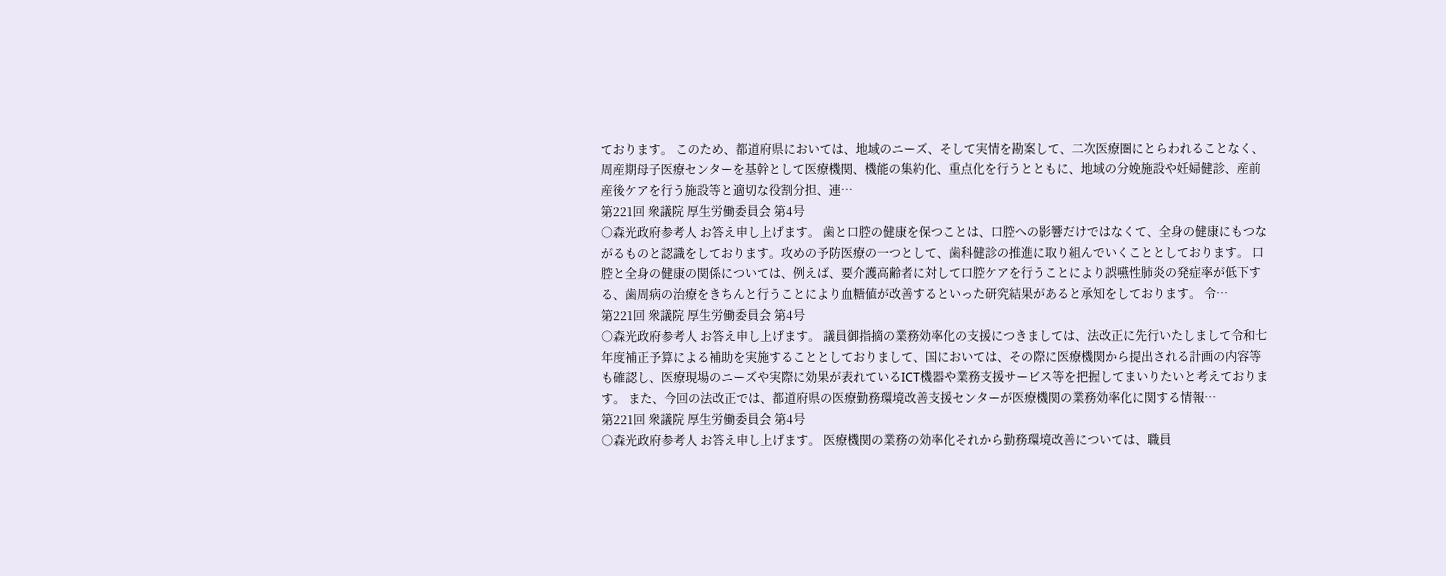ております。 このため、都道府県においては、地域のニーズ、そして実情を勘案して、二次医療圏にとらわれることなく、周産期母子医療センターを基幹として医療機関、機能の集約化、重点化を行うとともに、地域の分娩施設や妊婦健診、産前産後ケアを行う施設等と適切な役割分担、連…
第221回 衆議院 厚生労働委員会 第4号
○森光政府参考人 お答え申し上げます。 歯と口腔の健康を保つことは、口腔への影響だけではなくて、全身の健康にもつながるものと認識をしております。攻めの予防医療の一つとして、歯科健診の推進に取り組んでいくこととしております。 口腔と全身の健康の関係については、例えば、要介護高齢者に対して口腔ケアを行うことにより誤嚥性肺炎の発症率が低下する、歯周病の治療をきちんと行うことにより血糖値が改善するといった研究結果があると承知をしております。 令…
第221回 衆議院 厚生労働委員会 第4号
○森光政府参考人 お答え申し上げます。 議員御指摘の業務効率化の支援につきましては、法改正に先行いたしまして令和七年度補正予算による補助を実施することとしておりまして、国においては、その際に医療機関から提出される計画の内容等も確認し、医療現場のニーズや実際に効果が表れているICT機器や業務支援サービス等を把握してまいりたいと考えております。 また、今回の法改正では、都道府県の医療勤務環境改善支援センターが医療機関の業務効率化に関する情報…
第221回 衆議院 厚生労働委員会 第4号
○森光政府参考人 お答え申し上げます。 医療機関の業務の効率化それから勤務環境改善については、職員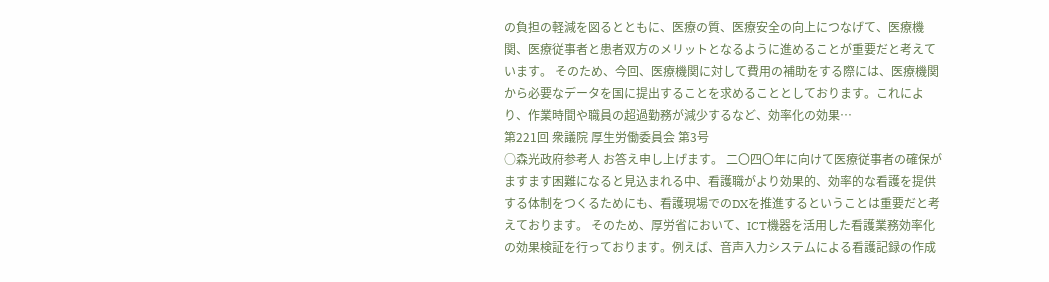の負担の軽減を図るとともに、医療の質、医療安全の向上につなげて、医療機関、医療従事者と患者双方のメリットとなるように進めることが重要だと考えています。 そのため、今回、医療機関に対して費用の補助をする際には、医療機関から必要なデータを国に提出することを求めることとしております。これにより、作業時間や職員の超過勤務が減少するなど、効率化の効果…
第221回 衆議院 厚生労働委員会 第3号
○森光政府参考人 お答え申し上げます。 二〇四〇年に向けて医療従事者の確保がますます困難になると見込まれる中、看護職がより効果的、効率的な看護を提供する体制をつくるためにも、看護現場でのDXを推進するということは重要だと考えております。 そのため、厚労省において、ICT機器を活用した看護業務効率化の効果検証を行っております。例えば、音声入力システムによる看護記録の作成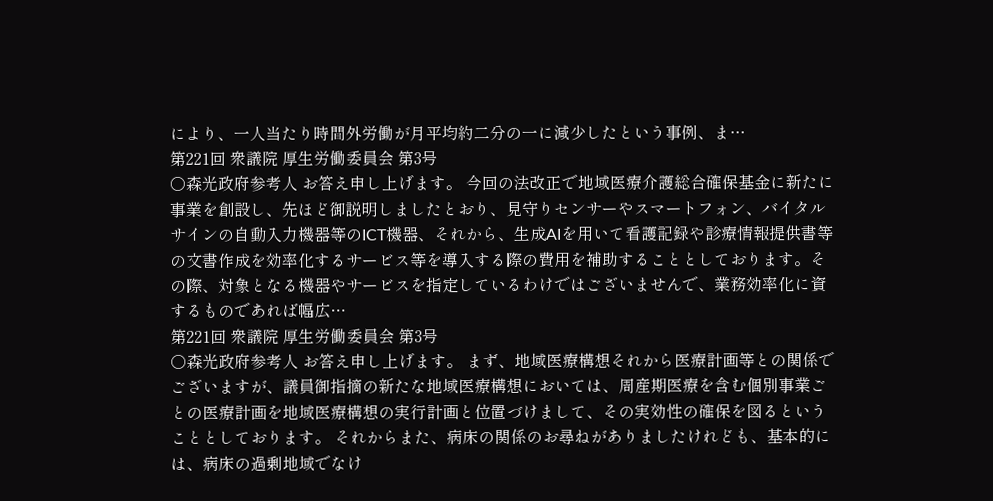により、一人当たり時間外労働が月平均約二分の一に減少したという事例、ま…
第221回 衆議院 厚生労働委員会 第3号
○森光政府参考人 お答え申し上げます。 今回の法改正で地域医療介護総合確保基金に新たに事業を創設し、先ほど御説明しましたとおり、見守りセンサーやスマートフォン、バイタルサインの自動入力機器等のICT機器、それから、生成AIを用いて看護記録や診療情報提供書等の文書作成を効率化するサービス等を導入する際の費用を補助することとしております。その際、対象となる機器やサービスを指定しているわけではございませんで、業務効率化に資するものであれば幅広…
第221回 衆議院 厚生労働委員会 第3号
○森光政府参考人 お答え申し上げます。 まず、地域医療構想それから医療計画等との関係でございますが、議員御指摘の新たな地域医療構想においては、周産期医療を含む個別事業ごとの医療計画を地域医療構想の実行計画と位置づけまして、その実効性の確保を図るということとしております。 それからまた、病床の関係のお尋ねがありましたけれども、基本的には、病床の過剰地域でなけ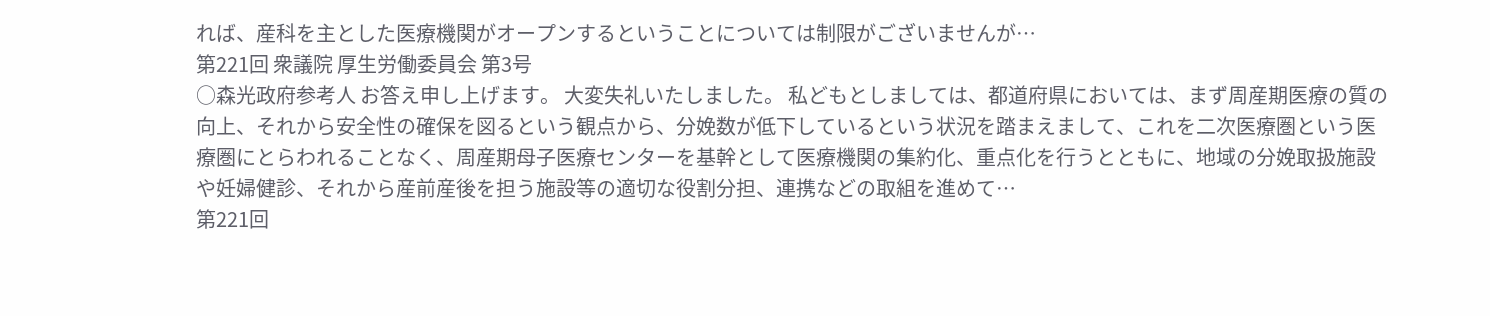れば、産科を主とした医療機関がオープンするということについては制限がございませんが…
第221回 衆議院 厚生労働委員会 第3号
○森光政府参考人 お答え申し上げます。 大変失礼いたしました。 私どもとしましては、都道府県においては、まず周産期医療の質の向上、それから安全性の確保を図るという観点から、分娩数が低下しているという状況を踏まえまして、これを二次医療圏という医療圏にとらわれることなく、周産期母子医療センターを基幹として医療機関の集約化、重点化を行うとともに、地域の分娩取扱施設や妊婦健診、それから産前産後を担う施設等の適切な役割分担、連携などの取組を進めて…
第221回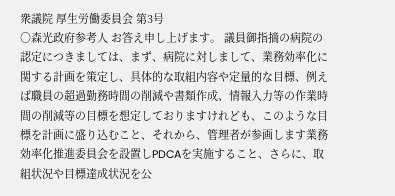衆議院 厚生労働委員会 第3号
○森光政府参考人 お答え申し上げます。 議員御指摘の病院の認定につきましては、まず、病院に対しまして、業務効率化に関する計画を策定し、具体的な取組内容や定量的な目標、例えば職員の超過勤務時間の削減や書類作成、情報入力等の作業時間の削減等の目標を想定しておりますけれども、このような目標を計画に盛り込むこと、それから、管理者が参画します業務効率化推進委員会を設置しPDCAを実施すること、さらに、取組状況や目標達成状況を公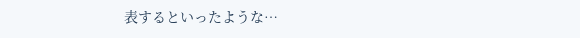表するといったような…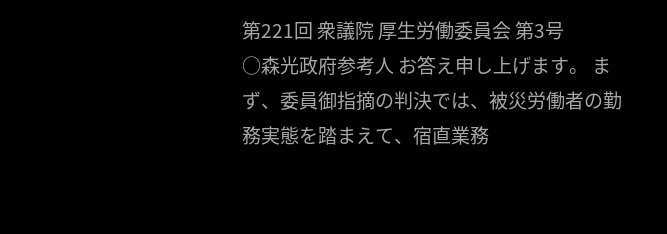第221回 衆議院 厚生労働委員会 第3号
○森光政府参考人 お答え申し上げます。 まず、委員御指摘の判決では、被災労働者の勤務実態を踏まえて、宿直業務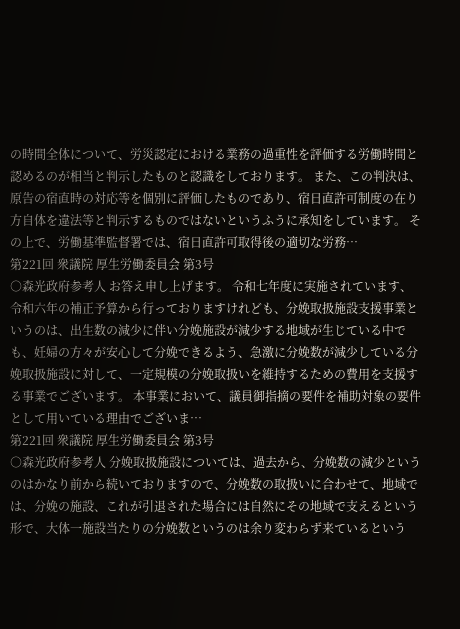の時間全体について、労災認定における業務の過重性を評価する労働時間と認めるのが相当と判示したものと認識をしております。 また、この判決は、原告の宿直時の対応等を個別に評価したものであり、宿日直許可制度の在り方自体を違法等と判示するものではないというふうに承知をしています。 その上で、労働基準監督署では、宿日直許可取得後の適切な労務…
第221回 衆議院 厚生労働委員会 第3号
○森光政府参考人 お答え申し上げます。 令和七年度に実施されています、令和六年の補正予算から行っておりますけれども、分娩取扱施設支援事業というのは、出生数の減少に伴い分娩施設が減少する地域が生じている中でも、妊婦の方々が安心して分娩できるよう、急激に分娩数が減少している分娩取扱施設に対して、一定規模の分娩取扱いを維持するための費用を支援する事業でございます。 本事業において、議員御指摘の要件を補助対象の要件として用いている理由でございま…
第221回 衆議院 厚生労働委員会 第3号
○森光政府参考人 分娩取扱施設については、過去から、分娩数の減少というのはかなり前から続いておりますので、分娩数の取扱いに合わせて、地域では、分娩の施設、これが引退された場合には自然にその地域で支えるという形で、大体一施設当たりの分娩数というのは余り変わらず来ているという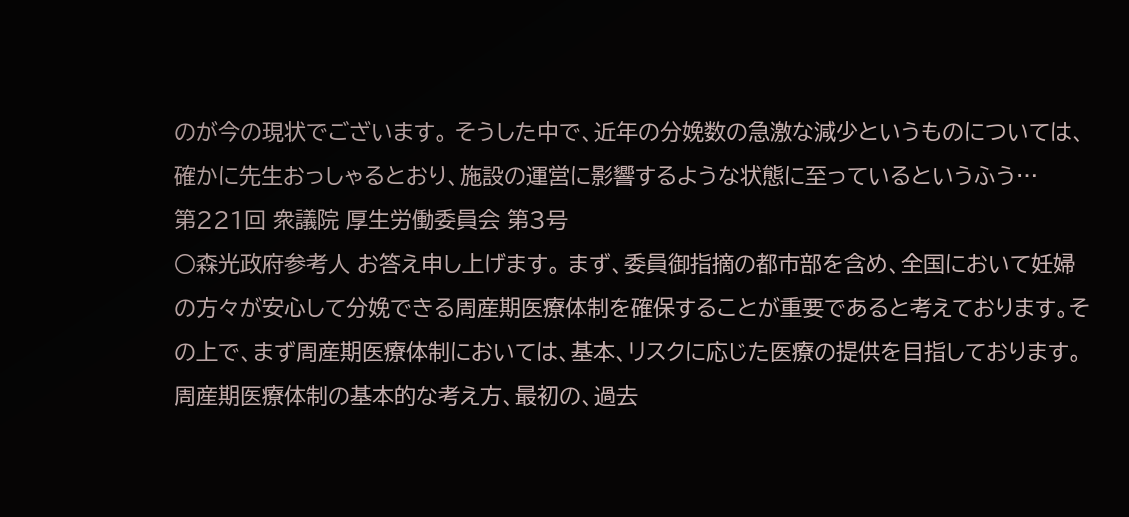のが今の現状でございます。 そうした中で、近年の分娩数の急激な減少というものについては、確かに先生おっしゃるとおり、施設の運営に影響するような状態に至っているというふう…
第221回 衆議院 厚生労働委員会 第3号
○森光政府参考人 お答え申し上げます。 まず、委員御指摘の都市部を含め、全国において妊婦の方々が安心して分娩できる周産期医療体制を確保することが重要であると考えております。その上で、まず周産期医療体制においては、基本、リスクに応じた医療の提供を目指しております。 周産期医療体制の基本的な考え方、最初の、過去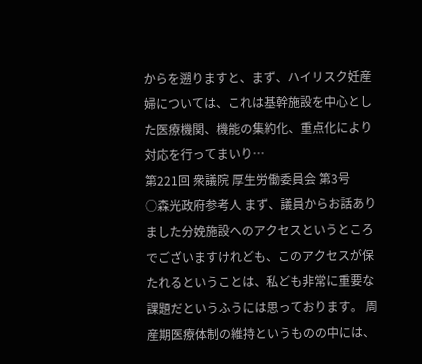からを遡りますと、まず、ハイリスク妊産婦については、これは基幹施設を中心とした医療機関、機能の集約化、重点化により対応を行ってまいり…
第221回 衆議院 厚生労働委員会 第3号
○森光政府参考人 まず、議員からお話ありました分娩施設へのアクセスというところでございますけれども、このアクセスが保たれるということは、私ども非常に重要な課題だというふうには思っております。 周産期医療体制の維持というものの中には、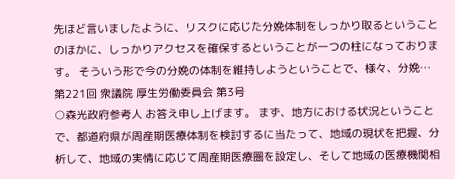先ほど言いましたように、リスクに応じた分娩体制をしっかり取るということのほかに、しっかりアクセスを確保するということが一つの柱になっております。 そういう形で今の分娩の体制を維持しようということで、様々、分娩…
第221回 衆議院 厚生労働委員会 第3号
○森光政府参考人 お答え申し上げます。 まず、地方における状況ということで、都道府県が周産期医療体制を検討するに当たって、地域の現状を把握、分析して、地域の実情に応じて周産期医療圏を設定し、そして地域の医療機関相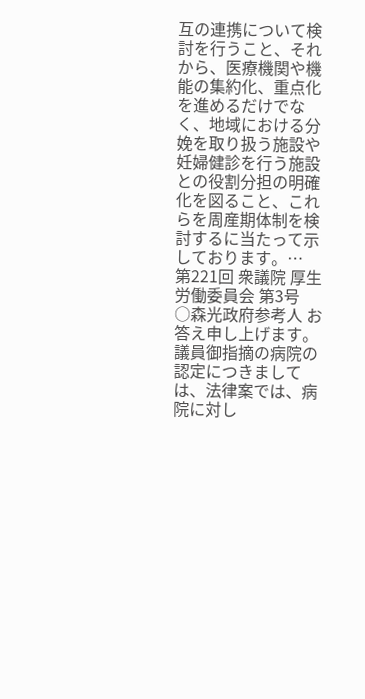互の連携について検討を行うこと、それから、医療機関や機能の集約化、重点化を進めるだけでなく、地域における分娩を取り扱う施設や妊婦健診を行う施設との役割分担の明確化を図ること、これらを周産期体制を検討するに当たって示しております。…
第221回 衆議院 厚生労働委員会 第3号
○森光政府参考人 お答え申し上げます。 議員御指摘の病院の認定につきましては、法律案では、病院に対し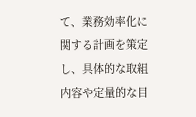て、業務効率化に関する計画を策定し、具体的な取組内容や定量的な目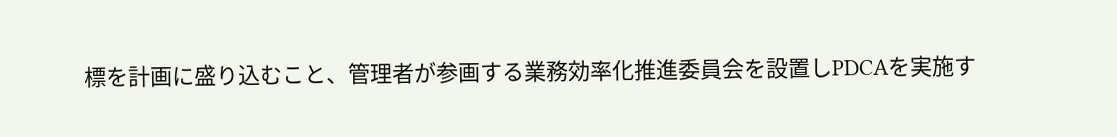標を計画に盛り込むこと、管理者が参画する業務効率化推進委員会を設置しPDCAを実施す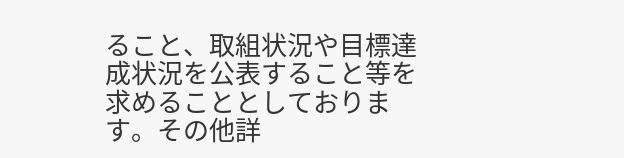ること、取組状況や目標達成状況を公表すること等を求めることとしております。その他詳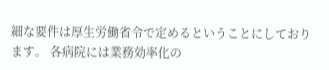細な要件は厚生労働省令で定めるということにしております。 各病院には業務効率化の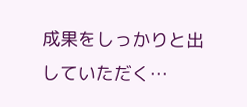成果をしっかりと出していただく…